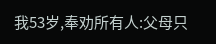我53岁,奉劝所有人:父母只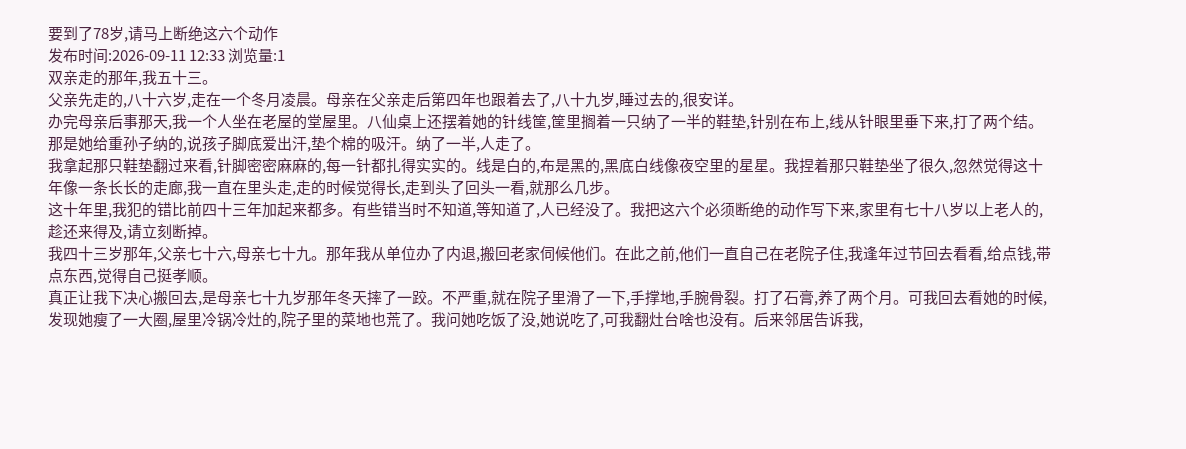要到了78岁,请马上断绝这六个动作
发布时间:2026-09-11 12:33 浏览量:1
双亲走的那年,我五十三。
父亲先走的,八十六岁,走在一个冬月凌晨。母亲在父亲走后第四年也跟着去了,八十九岁,睡过去的,很安详。
办完母亲后事那天,我一个人坐在老屋的堂屋里。八仙桌上还摆着她的针线筐,筐里搁着一只纳了一半的鞋垫,针别在布上,线从针眼里垂下来,打了两个结。那是她给重孙子纳的,说孩子脚底爱出汗,垫个棉的吸汗。纳了一半,人走了。
我拿起那只鞋垫翻过来看,针脚密密麻麻的,每一针都扎得实实的。线是白的,布是黑的,黑底白线像夜空里的星星。我捏着那只鞋垫坐了很久,忽然觉得这十年像一条长长的走廊,我一直在里头走,走的时候觉得长,走到头了回头一看,就那么几步。
这十年里,我犯的错比前四十三年加起来都多。有些错当时不知道,等知道了,人已经没了。我把这六个必须断绝的动作写下来,家里有七十八岁以上老人的,趁还来得及,请立刻断掉。
我四十三岁那年,父亲七十六,母亲七十九。那年我从单位办了内退,搬回老家伺候他们。在此之前,他们一直自己在老院子住,我逢年过节回去看看,给点钱,带点东西,觉得自己挺孝顺。
真正让我下决心搬回去,是母亲七十九岁那年冬天摔了一跤。不严重,就在院子里滑了一下,手撑地,手腕骨裂。打了石膏,养了两个月。可我回去看她的时候,发现她瘦了一大圈,屋里冷锅冷灶的,院子里的菜地也荒了。我问她吃饭了没,她说吃了,可我翻灶台啥也没有。后来邻居告诉我,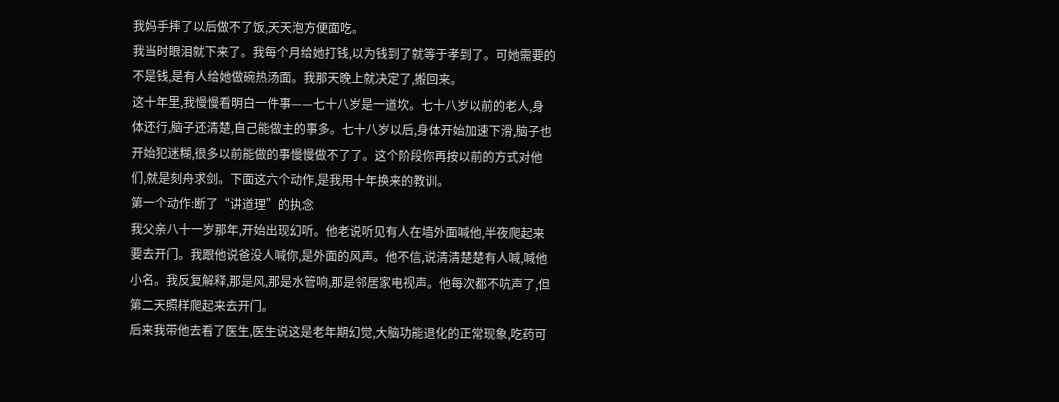我妈手摔了以后做不了饭,天天泡方便面吃。
我当时眼泪就下来了。我每个月给她打钱,以为钱到了就等于孝到了。可她需要的不是钱,是有人给她做碗热汤面。我那天晚上就决定了,搬回来。
这十年里,我慢慢看明白一件事——七十八岁是一道坎。七十八岁以前的老人,身体还行,脑子还清楚,自己能做主的事多。七十八岁以后,身体开始加速下滑,脑子也开始犯迷糊,很多以前能做的事慢慢做不了了。这个阶段你再按以前的方式对他们,就是刻舟求剑。下面这六个动作,是我用十年换来的教训。
第一个动作:断了“讲道理”的执念
我父亲八十一岁那年,开始出现幻听。他老说听见有人在墙外面喊他,半夜爬起来要去开门。我跟他说爸没人喊你,是外面的风声。他不信,说清清楚楚有人喊,喊他小名。我反复解释,那是风,那是水管响,那是邻居家电视声。他每次都不吭声了,但第二天照样爬起来去开门。
后来我带他去看了医生,医生说这是老年期幻觉,大脑功能退化的正常现象,吃药可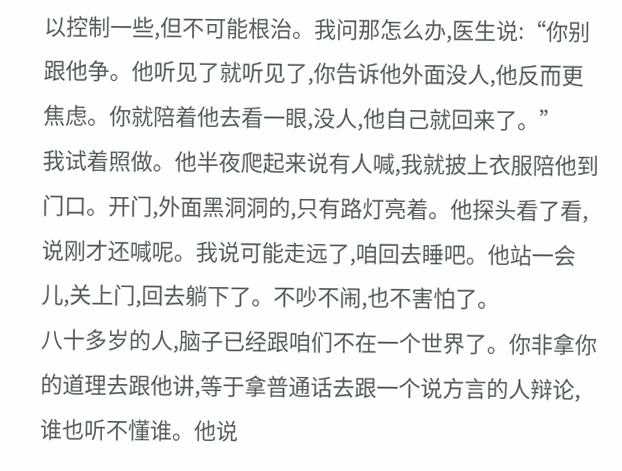以控制一些,但不可能根治。我问那怎么办,医生说:“你别跟他争。他听见了就听见了,你告诉他外面没人,他反而更焦虑。你就陪着他去看一眼,没人,他自己就回来了。”
我试着照做。他半夜爬起来说有人喊,我就披上衣服陪他到门口。开门,外面黑洞洞的,只有路灯亮着。他探头看了看,说刚才还喊呢。我说可能走远了,咱回去睡吧。他站一会儿,关上门,回去躺下了。不吵不闹,也不害怕了。
八十多岁的人,脑子已经跟咱们不在一个世界了。你非拿你的道理去跟他讲,等于拿普通话去跟一个说方言的人辩论,谁也听不懂谁。他说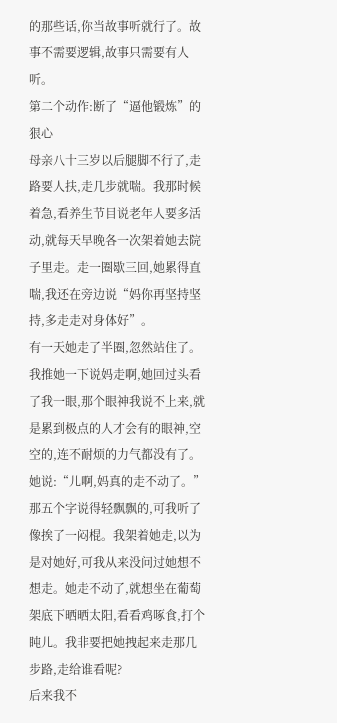的那些话,你当故事听就行了。故事不需要逻辑,故事只需要有人听。
第二个动作:断了“逼他锻炼”的狠心
母亲八十三岁以后腿脚不行了,走路要人扶,走几步就喘。我那时候着急,看养生节目说老年人要多活动,就每天早晚各一次架着她去院子里走。走一圈歇三回,她累得直喘,我还在旁边说“妈你再坚持坚持,多走走对身体好”。
有一天她走了半圈,忽然站住了。我推她一下说妈走啊,她回过头看了我一眼,那个眼神我说不上来,就是累到极点的人才会有的眼神,空空的,连不耐烦的力气都没有了。她说:“儿啊,妈真的走不动了。”
那五个字说得轻飘飘的,可我听了像挨了一闷棍。我架着她走,以为是对她好,可我从来没问过她想不想走。她走不动了,就想坐在葡萄架底下晒晒太阳,看看鸡啄食,打个盹儿。我非要把她拽起来走那几步路,走给谁看呢?
后来我不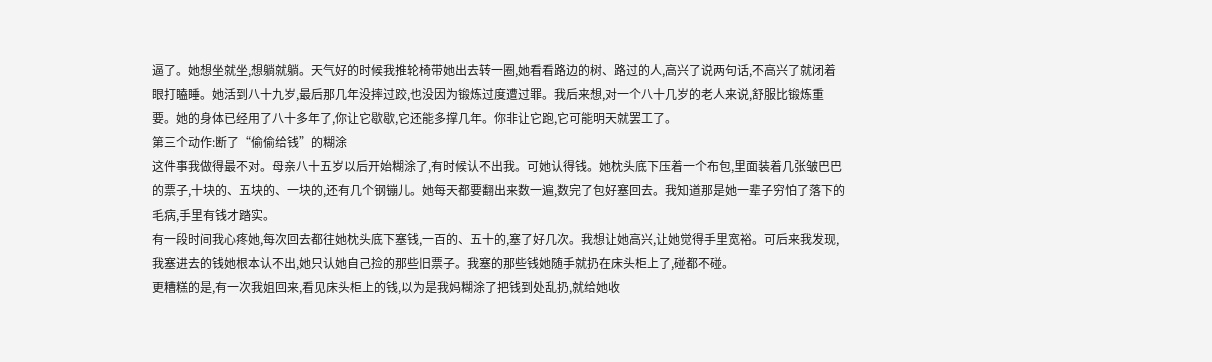逼了。她想坐就坐,想躺就躺。天气好的时候我推轮椅带她出去转一圈,她看看路边的树、路过的人,高兴了说两句话,不高兴了就闭着眼打瞌睡。她活到八十九岁,最后那几年没摔过跤,也没因为锻炼过度遭过罪。我后来想,对一个八十几岁的老人来说,舒服比锻炼重要。她的身体已经用了八十多年了,你让它歇歇,它还能多撑几年。你非让它跑,它可能明天就罢工了。
第三个动作:断了“偷偷给钱”的糊涂
这件事我做得最不对。母亲八十五岁以后开始糊涂了,有时候认不出我。可她认得钱。她枕头底下压着一个布包,里面装着几张皱巴巴的票子,十块的、五块的、一块的,还有几个钢镚儿。她每天都要翻出来数一遍,数完了包好塞回去。我知道那是她一辈子穷怕了落下的毛病,手里有钱才踏实。
有一段时间我心疼她,每次回去都往她枕头底下塞钱,一百的、五十的,塞了好几次。我想让她高兴,让她觉得手里宽裕。可后来我发现,我塞进去的钱她根本认不出,她只认她自己捡的那些旧票子。我塞的那些钱她随手就扔在床头柜上了,碰都不碰。
更糟糕的是,有一次我姐回来,看见床头柜上的钱,以为是我妈糊涂了把钱到处乱扔,就给她收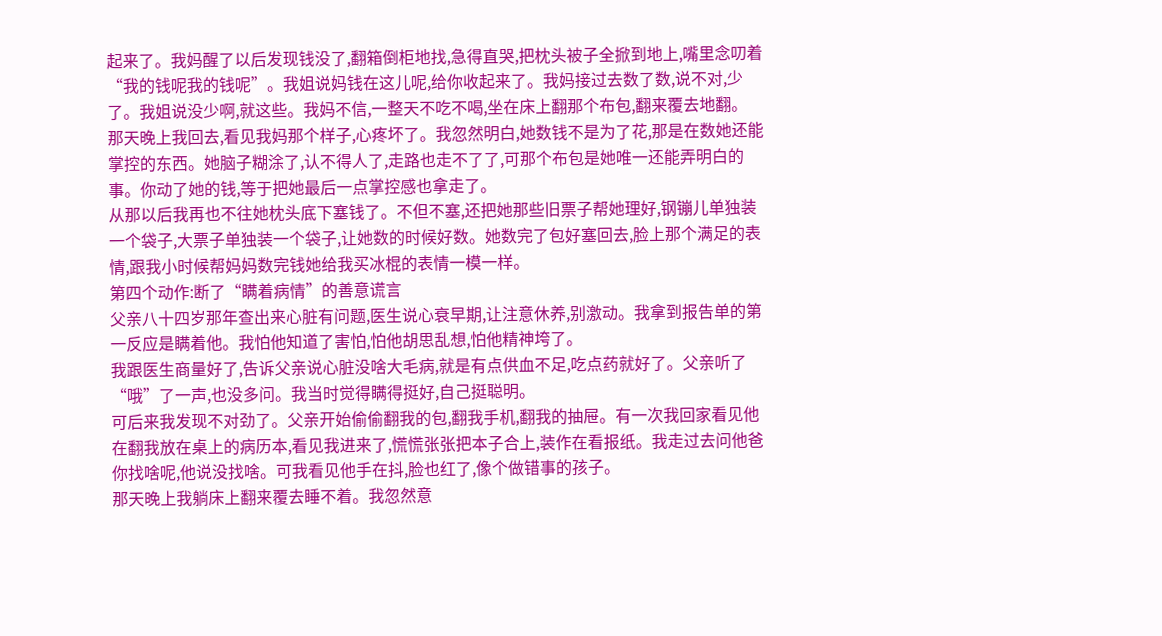起来了。我妈醒了以后发现钱没了,翻箱倒柜地找,急得直哭,把枕头被子全掀到地上,嘴里念叨着“我的钱呢我的钱呢”。我姐说妈钱在这儿呢,给你收起来了。我妈接过去数了数,说不对,少了。我姐说没少啊,就这些。我妈不信,一整天不吃不喝,坐在床上翻那个布包,翻来覆去地翻。
那天晚上我回去,看见我妈那个样子,心疼坏了。我忽然明白,她数钱不是为了花,那是在数她还能掌控的东西。她脑子糊涂了,认不得人了,走路也走不了了,可那个布包是她唯一还能弄明白的事。你动了她的钱,等于把她最后一点掌控感也拿走了。
从那以后我再也不往她枕头底下塞钱了。不但不塞,还把她那些旧票子帮她理好,钢镚儿单独装一个袋子,大票子单独装一个袋子,让她数的时候好数。她数完了包好塞回去,脸上那个满足的表情,跟我小时候帮妈妈数完钱她给我买冰棍的表情一模一样。
第四个动作:断了“瞒着病情”的善意谎言
父亲八十四岁那年查出来心脏有问题,医生说心衰早期,让注意休养,别激动。我拿到报告单的第一反应是瞒着他。我怕他知道了害怕,怕他胡思乱想,怕他精神垮了。
我跟医生商量好了,告诉父亲说心脏没啥大毛病,就是有点供血不足,吃点药就好了。父亲听了“哦”了一声,也没多问。我当时觉得瞒得挺好,自己挺聪明。
可后来我发现不对劲了。父亲开始偷偷翻我的包,翻我手机,翻我的抽屉。有一次我回家看见他在翻我放在桌上的病历本,看见我进来了,慌慌张张把本子合上,装作在看报纸。我走过去问他爸你找啥呢,他说没找啥。可我看见他手在抖,脸也红了,像个做错事的孩子。
那天晚上我躺床上翻来覆去睡不着。我忽然意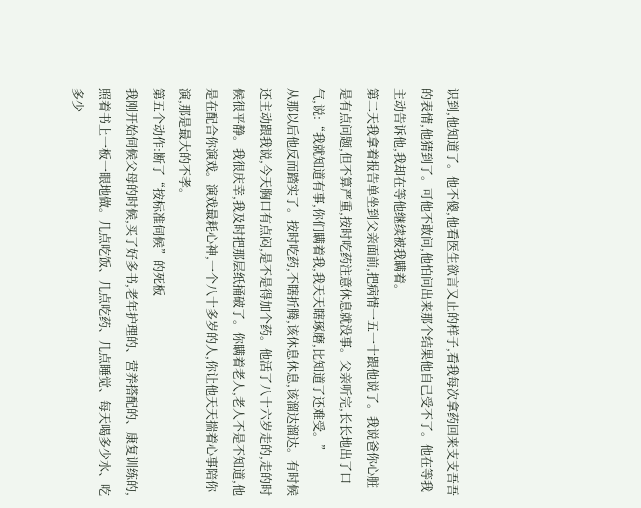识到,他知道了。他不傻,他看医生欲言又止的样子,看我每次拿药回来支支吾吾的表情,他猜到了。可他不敢问,他怕问出来那个结果他自己受不了。他在等我主动告诉他,我却在等他继续被我瞒着。
第二天我拿着报告单坐到父亲面前,把病情一五一十跟他说了。我说爸你心脏是有点问题,但不算严重,按时吃药注意休息就没事。父亲听完,长长地出了口气,说:“我就知道有事,你们瞒着我,我天天瞎琢磨,比知道了还难受。”
从那以后他反而踏实了。按时吃药,不瞎折腾,该休息休息,该溜达溜达。有时候还主动跟我说,今天胸口有点闷,是不是得加个药。他活了八十六岁走的,走的时候很平静。我很庆幸,我及时把那层纸捅破了。你瞒着老人,老人不是不知道,他是在配合你演戏。演戏最耗心神,一个八十多岁的人,你让他天天揣着心事陪你演,那是最大的不孝。
第五个动作:断了“按标准伺候”的死板
我刚开始伺候父母的时候,买了好多书,老年护理的、营养搭配的、康复训练的,照着书上一板一眼地做。几点吃饭、几点吃药、几点睡觉、每天喝多少水、吃多少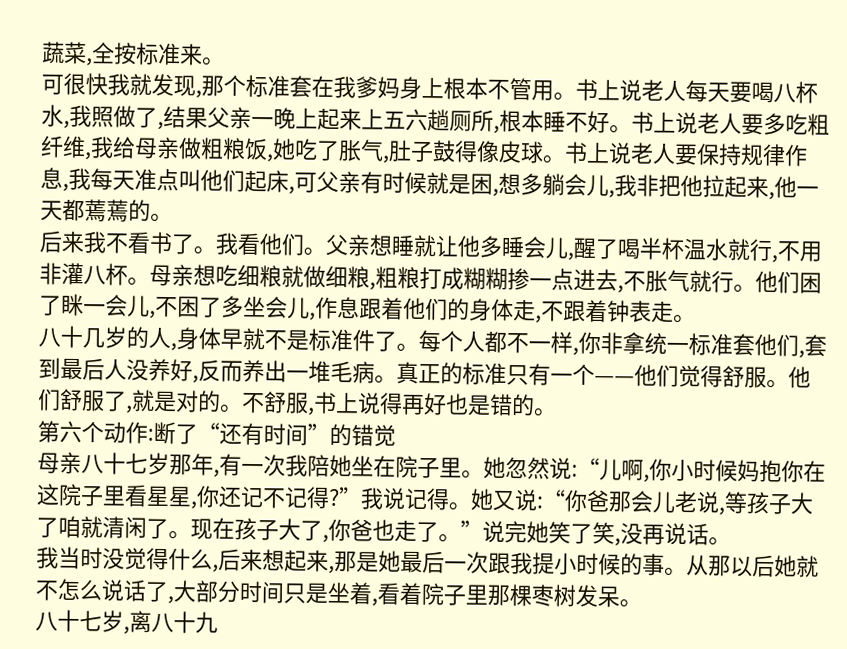蔬菜,全按标准来。
可很快我就发现,那个标准套在我爹妈身上根本不管用。书上说老人每天要喝八杯水,我照做了,结果父亲一晚上起来上五六趟厕所,根本睡不好。书上说老人要多吃粗纤维,我给母亲做粗粮饭,她吃了胀气,肚子鼓得像皮球。书上说老人要保持规律作息,我每天准点叫他们起床,可父亲有时候就是困,想多躺会儿,我非把他拉起来,他一天都蔫蔫的。
后来我不看书了。我看他们。父亲想睡就让他多睡会儿,醒了喝半杯温水就行,不用非灌八杯。母亲想吃细粮就做细粮,粗粮打成糊糊掺一点进去,不胀气就行。他们困了眯一会儿,不困了多坐会儿,作息跟着他们的身体走,不跟着钟表走。
八十几岁的人,身体早就不是标准件了。每个人都不一样,你非拿统一标准套他们,套到最后人没养好,反而养出一堆毛病。真正的标准只有一个——他们觉得舒服。他们舒服了,就是对的。不舒服,书上说得再好也是错的。
第六个动作:断了“还有时间”的错觉
母亲八十七岁那年,有一次我陪她坐在院子里。她忽然说:“儿啊,你小时候妈抱你在这院子里看星星,你还记不记得?”我说记得。她又说:“你爸那会儿老说,等孩子大了咱就清闲了。现在孩子大了,你爸也走了。”说完她笑了笑,没再说话。
我当时没觉得什么,后来想起来,那是她最后一次跟我提小时候的事。从那以后她就不怎么说话了,大部分时间只是坐着,看着院子里那棵枣树发呆。
八十七岁,离八十九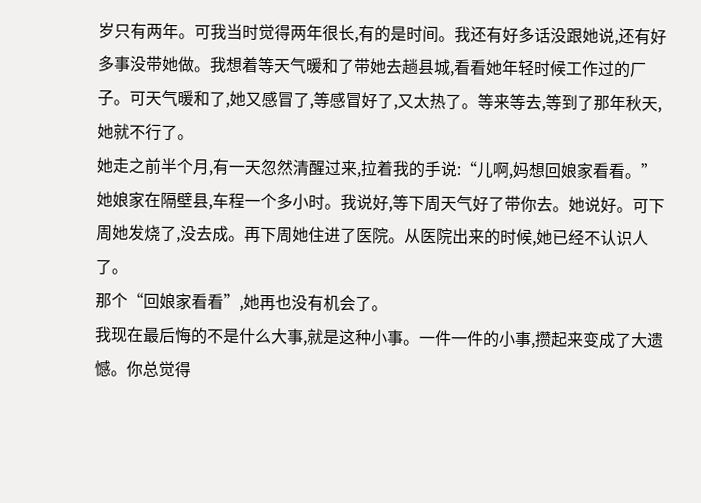岁只有两年。可我当时觉得两年很长,有的是时间。我还有好多话没跟她说,还有好多事没带她做。我想着等天气暖和了带她去趟县城,看看她年轻时候工作过的厂子。可天气暖和了,她又感冒了,等感冒好了,又太热了。等来等去,等到了那年秋天,她就不行了。
她走之前半个月,有一天忽然清醒过来,拉着我的手说:“儿啊,妈想回娘家看看。”她娘家在隔壁县,车程一个多小时。我说好,等下周天气好了带你去。她说好。可下周她发烧了,没去成。再下周她住进了医院。从医院出来的时候,她已经不认识人了。
那个“回娘家看看”,她再也没有机会了。
我现在最后悔的不是什么大事,就是这种小事。一件一件的小事,攒起来变成了大遗憾。你总觉得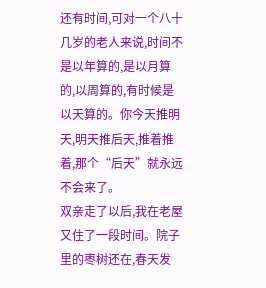还有时间,可对一个八十几岁的老人来说,时间不是以年算的,是以月算的,以周算的,有时候是以天算的。你今天推明天,明天推后天,推着推着,那个“后天”就永远不会来了。
双亲走了以后,我在老屋又住了一段时间。院子里的枣树还在,春天发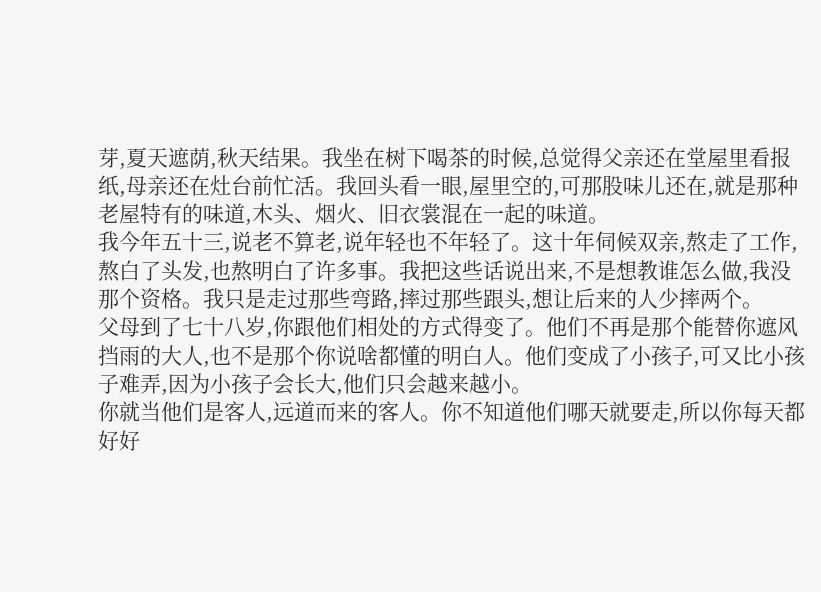芽,夏天遮荫,秋天结果。我坐在树下喝茶的时候,总觉得父亲还在堂屋里看报纸,母亲还在灶台前忙活。我回头看一眼,屋里空的,可那股味儿还在,就是那种老屋特有的味道,木头、烟火、旧衣裳混在一起的味道。
我今年五十三,说老不算老,说年轻也不年轻了。这十年伺候双亲,熬走了工作,熬白了头发,也熬明白了许多事。我把这些话说出来,不是想教谁怎么做,我没那个资格。我只是走过那些弯路,摔过那些跟头,想让后来的人少摔两个。
父母到了七十八岁,你跟他们相处的方式得变了。他们不再是那个能替你遮风挡雨的大人,也不是那个你说啥都懂的明白人。他们变成了小孩子,可又比小孩子难弄,因为小孩子会长大,他们只会越来越小。
你就当他们是客人,远道而来的客人。你不知道他们哪天就要走,所以你每天都好好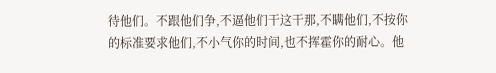待他们。不跟他们争,不逼他们干这干那,不瞒他们,不按你的标准要求他们,不小气你的时间,也不挥霍你的耐心。他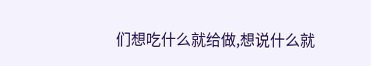们想吃什么就给做,想说什么就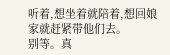听着,想坐着就陪着,想回娘家就赶紧带他们去。
别等。真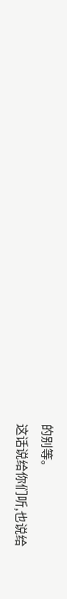的别等。
这话说给你们听,也说给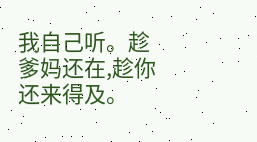我自己听。趁爹妈还在,趁你还来得及。